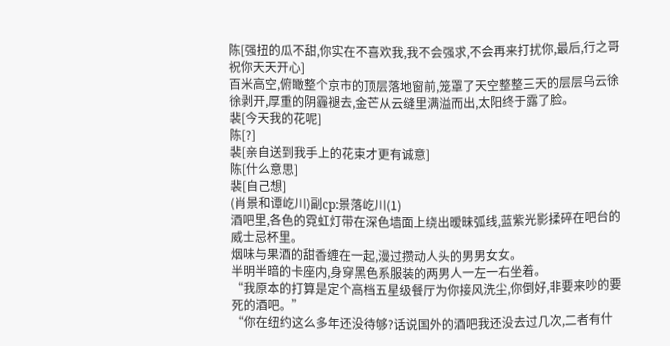陈[强扭的瓜不甜,你实在不喜欢我,我不会强求,不会再来打扰你,最后,行之哥祝你天天开心]
百米高空,俯瞰整个京市的顶层落地窗前,笼罩了天空整整三天的层层乌云徐徐剥开,厚重的阴霾褪去,金芒从云缝里满溢而出,太阳终于露了脸。
裴[今天我的花呢]
陈[?]
裴[亲自送到我手上的花束才更有诚意]
陈[什么意思]
裴[自己想]
(肖景和谭屹川)副cp:景落屹川(1)
酒吧里,各色的霓虹灯带在深色墙面上绕出暧昧弧线,蓝紫光影揉碎在吧台的威士忌杯里。
烟味与果酒的甜香缠在一起,漫过攒动人头的男男女女。
半明半暗的卡座内,身穿黑色系服装的两男人一左一右坐着。
“我原本的打算是定个高档五星级餐厅为你接风洗尘,你倒好,非要来吵的要死的酒吧。”
“你在纽约这么多年还没待够?话说国外的酒吧我还没去过几次,二者有什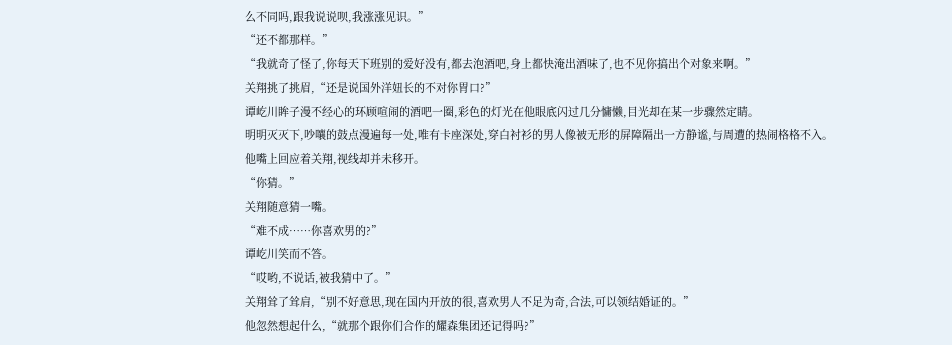么不同吗,跟我说说呗,我涨涨见识。”
“还不都那样。”
“我就奇了怪了,你每天下班别的爱好没有,都去泡酒吧,身上都快淹出酒味了,也不见你搞出个对象来啊。”
关翔挑了挑眉,“还是说国外洋妞长的不对你胃口?”
谭屹川眸子漫不经心的环顾喧闹的酒吧一圈,彩色的灯光在他眼底闪过几分慵懒,目光却在某一步骤然定睛。
明明灭灭下,吵嚷的鼓点漫遍每一处,唯有卡座深处,穿白衬衫的男人像被无形的屏障隔出一方静谧,与周遭的热闹格格不入。
他嘴上回应着关翔,视线却并未移开。
“你猜。”
关翔随意猜一嘴。
“难不成……你喜欢男的?”
谭屹川笑而不答。
“哎哟,不说话,被我猜中了。”
关翔耸了耸肩,“别不好意思,现在国内开放的很,喜欢男人不足为奇,合法,可以领结婚证的。”
他忽然想起什么,“就那个跟你们合作的耀森集团还记得吗?”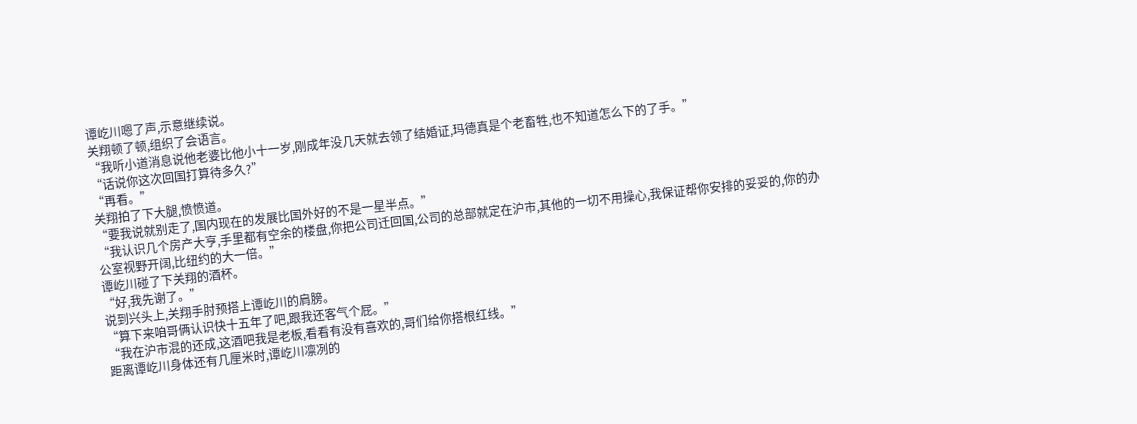谭屹川嗯了声,示意继续说。
关翔顿了顿,组织了会语言。
“我听小道消息说他老婆比他小十一岁,刚成年没几天就去领了结婚证,玛德真是个老畜牲,也不知道怎么下的了手。”
“话说你这次回国打算待多久?”
“再看。”
关翔拍了下大腿,愤愤道。
“要我说就别走了,国内现在的发展比国外好的不是一星半点。”
“我认识几个房产大亨,手里都有空余的楼盘,你把公司迁回国,公司的总部就定在沪市,其他的一切不用操心,我保证帮你安排的妥妥的,你的办公室视野开阔,比纽约的大一倍。”
谭屹川碰了下关翔的酒杯。
“好,我先谢了。”
说到兴头上,关翔手肘预搭上谭屹川的肩膀。
“算下来咱哥俩认识快十五年了吧,跟我还客气个屁。”
“我在沪市混的还成,这酒吧我是老板,看看有没有喜欢的,哥们给你搭根红线。”
距离谭屹川身体还有几厘米时,谭屹川凛冽的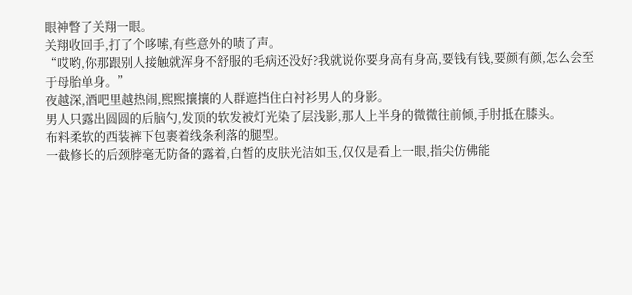眼神瞥了关翔一眼。
关翔收回手,打了个哆嗦,有些意外的啧了声。
“哎哟,你那跟别人接触就浑身不舒服的毛病还没好?我就说你要身高有身高,要钱有钱,要颜有颜,怎么会至于母胎单身。”
夜越深,酒吧里越热闹,熙熙攘攘的人群遮挡住白衬衫男人的身影。
男人只露出圆圆的后脑勺,发顶的软发被灯光染了层浅影,那人上半身的微微往前倾,手肘抵在膝头。
布料柔软的西装裤下包裹着线条利落的腿型。
一截修长的后颈脖毫无防备的露着,白皙的皮肤光洁如玉,仅仅是看上一眼,指尖仿佛能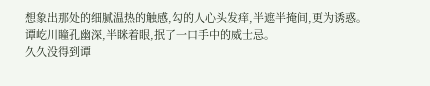想象出那处的细腻温热的触感,勾的人心头发痒,半遮半掩间,更为诱惑。
谭屹川瞳孔幽深,半眯着眼,抿了一口手中的威士忌。
久久没得到谭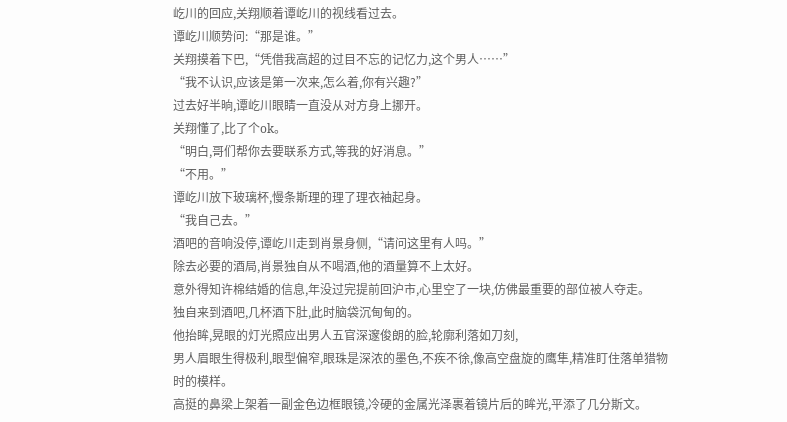屹川的回应,关翔顺着谭屹川的视线看过去。
谭屹川顺势问:“那是谁。”
关翔摸着下巴,“凭借我高超的过目不忘的记忆力,这个男人……”
“我不认识,应该是第一次来,怎么着,你有兴趣?”
过去好半晌,谭屹川眼睛一直没从对方身上挪开。
关翔懂了,比了个ok。
“明白,哥们帮你去要联系方式,等我的好消息。”
“不用。”
谭屹川放下玻璃杯,慢条斯理的理了理衣袖起身。
“我自己去。”
酒吧的音响没停,谭屹川走到肖景身侧,“请问这里有人吗。”
除去必要的酒局,肖景独自从不喝酒,他的酒量算不上太好。
意外得知许棉结婚的信息,年没过完提前回沪市,心里空了一块,仿佛最重要的部位被人夺走。
独自来到酒吧,几杯酒下肚,此时脑袋沉甸甸的。
他抬眸,晃眼的灯光照应出男人五官深邃俊朗的脸,轮廓利落如刀刻,
男人眉眼生得极利,眼型偏窄,眼珠是深浓的墨色,不疾不徐,像高空盘旋的鹰隼,精准盯住落单猎物时的模样。
高挺的鼻梁上架着一副金色边框眼镜,冷硬的金属光泽裹着镜片后的眸光,平添了几分斯文。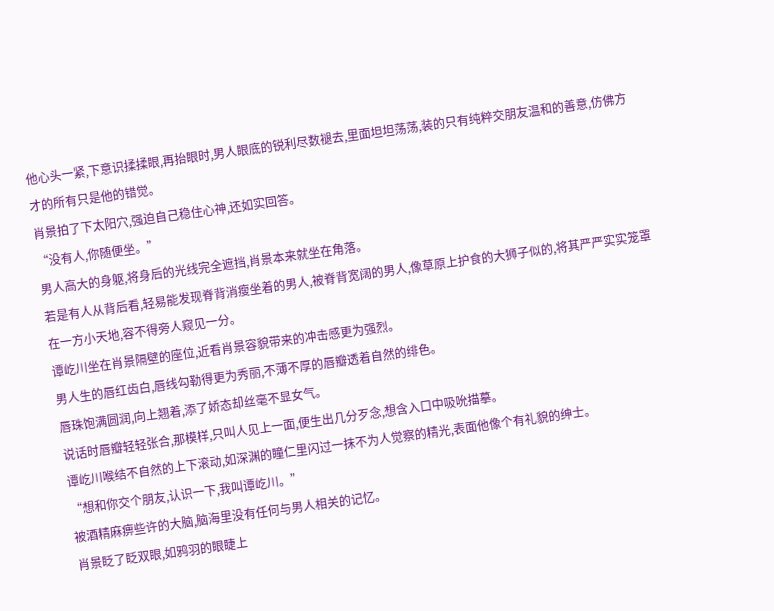他心头一紧,下意识揉揉眼,再抬眼时,男人眼底的锐利尽数褪去,里面坦坦荡荡,装的只有纯粹交朋友温和的善意,仿佛方才的所有只是他的错觉。
肖景拍了下太阳穴,强迫自己稳住心神,还如实回答。
“没有人,你随便坐。”
男人高大的身躯,将身后的光线完全遮挡,肖景本来就坐在角落。
若是有人从背后看,轻易能发现脊背消瘦坐着的男人,被脊背宽阔的男人,像草原上护食的大狮子似的,将其严严实实笼罩在一方小天地,容不得旁人窥见一分。
谭屹川坐在肖景隔壁的座位,近看肖景容貌带来的冲击感更为强烈。
男人生的唇红齿白,唇线勾勒得更为秀丽,不薄不厚的唇瓣透着自然的绯色。
唇珠饱满圆润,向上翘着,添了娇态却丝毫不显女气。
说话时唇瓣轻轻张合,那模样,只叫人见上一面,便生出几分歹念,想含入口中吸吮描摹。
谭屹川喉结不自然的上下滚动,如深渊的瞳仁里闪过一抹不为人觉察的精光,表面他像个有礼貌的绅士。
“想和你交个朋友,认识一下,我叫谭屹川。”
被酒精麻痹些许的大脑,脑海里没有任何与男人相关的记忆。
肖景眨了眨双眼,如鸦羽的眼睫上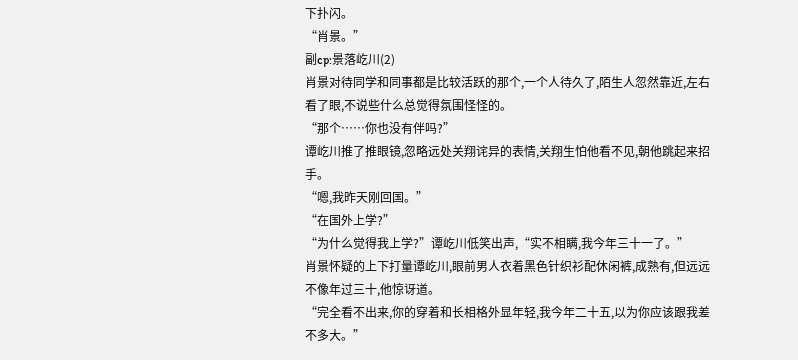下扑闪。
“肖景。”
副cp:景落屹川(2)
肖景对待同学和同事都是比较活跃的那个,一个人待久了,陌生人忽然靠近,左右看了眼,不说些什么总觉得氛围怪怪的。
“那个……你也没有伴吗?”
谭屹川推了推眼镜,忽略远处关翔诧异的表情,关翔生怕他看不见,朝他跳起来招手。
“嗯,我昨天刚回国。”
“在国外上学?”
“为什么觉得我上学?”谭屹川低笑出声,“实不相瞒,我今年三十一了。”
肖景怀疑的上下打量谭屹川,眼前男人衣着黑色针织衫配休闲裤,成熟有,但远远不像年过三十,他惊讶道。
“完全看不出来,你的穿着和长相格外显年轻,我今年二十五,以为你应该跟我差不多大。”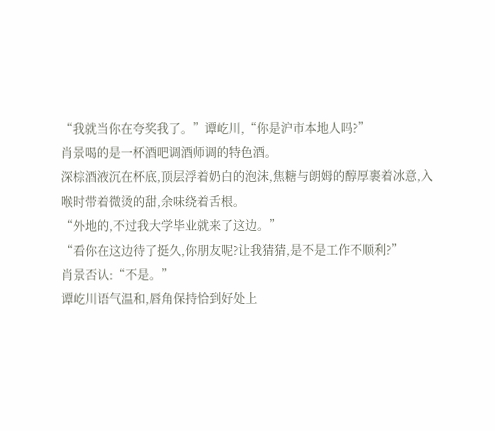“我就当你在夸奖我了。”谭屹川,“你是沪市本地人吗?”
肖景喝的是一杯酒吧调酒师调的特色酒。
深棕酒液沉在杯底,顶层浮着奶白的泡沫,焦糖与朗姆的醇厚裹着冰意,入喉时带着微烫的甜,余味绕着舌根。
“外地的,不过我大学毕业就来了这边。”
“看你在这边待了挺久,你朋友呢?让我猜猜,是不是工作不顺利?”
肖景否认:“不是。”
谭屹川语气温和,唇角保持恰到好处上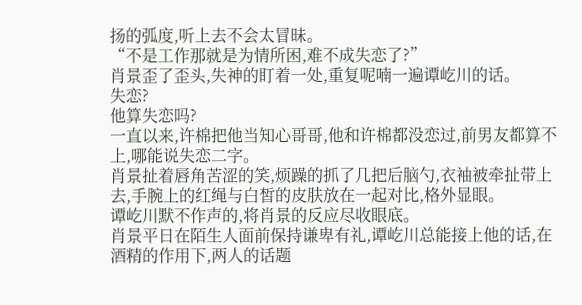扬的弧度,听上去不会太冒昧。
“不是工作那就是为情所困,难不成失恋了?”
肖景歪了歪头,失神的盯着一处,重复呢喃一遍谭屹川的话。
失恋?
他算失恋吗?
一直以来,许棉把他当知心哥哥,他和许棉都没恋过,前男友都算不上,哪能说失恋二字。
肖景扯着唇角苦涩的笑,烦躁的抓了几把后脑勺,衣袖被牵扯带上去,手腕上的红绳与白皙的皮肤放在一起对比,格外显眼。
谭屹川默不作声的,将肖景的反应尽收眼底。
肖景平日在陌生人面前保持谦卑有礼,谭屹川总能接上他的话,在酒精的作用下,两人的话题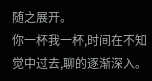随之展开。
你一杯我一杯,时间在不知觉中过去,聊的逐渐深入。